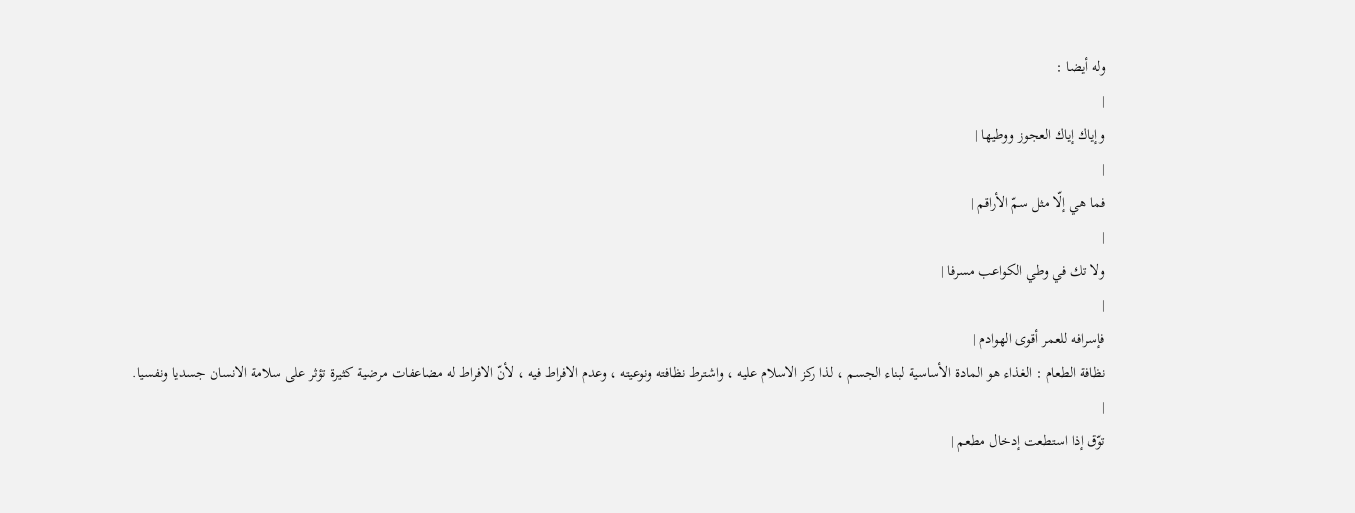وله أيضا :
|
وإياك إياك العجوز ووطيها |
|
فما هي إلّا مثل سمّ الأراقم |
|
ولا تك في وطي الكواعب مسرفا |
|
فإسرافه للعمر أقوى الهوادم |
نظافة الطعام : الغذاء هو المادة الأساسية لبناء الجسم ، لذا ركز الاسلام عليه ، واشترط نظافته ونوعيته ، وعدم الافراط فيه ، لأنّ الافراط له مضاعفات مرضية كثيرة تؤثر على سلامة الانسان جسديا ونفسيا.
|
توّق إذا استطعت إدخال مطعم |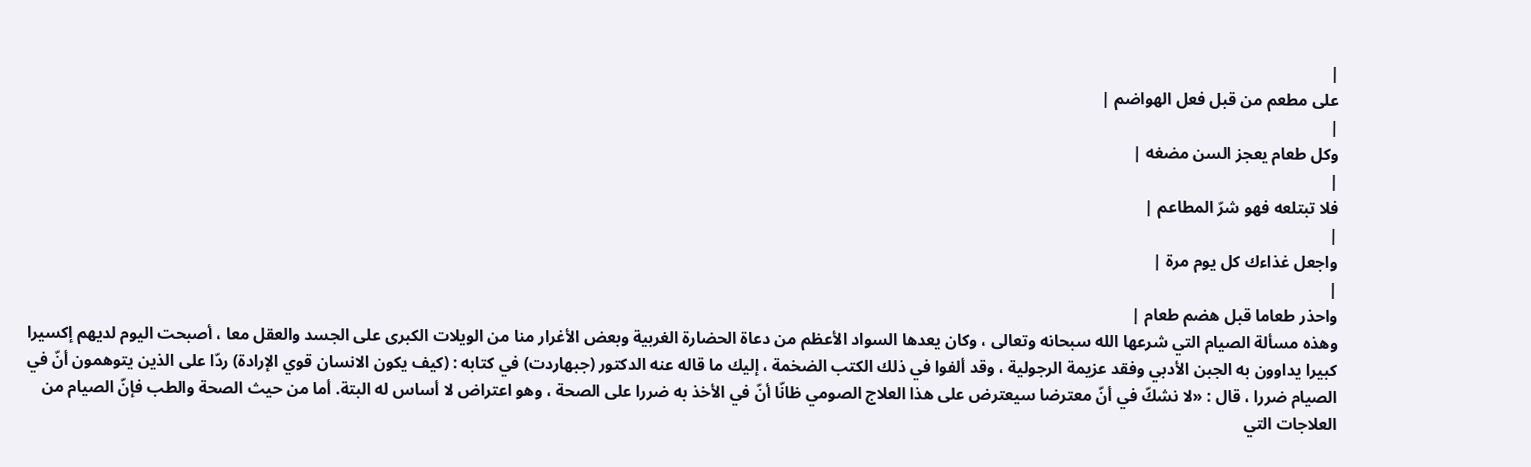|
على مطعم من قبل فعل الهواضم |
|
وكل طعام يعجز السن مضغه |
|
فلا تبتلعه فهو شرّ المطاعم |
|
واجعل غذاءك كل يوم مرة |
|
واحذر طعاما قبل هضم طعام |
وهذه مسألة الصيام التي شرعها الله سبحانه وتعالى ، وكان يعدها السواد الأعظم من دعاة الحضارة الغربية وبعض الأغرار منا من الويلات الكبرى على الجسد والعقل معا ، أصبحت اليوم لديهم إكسيرا كبيرا يداوون به الجبن الأدبي وفقد عزيمة الرجولية ، وقد ألفوا في ذلك الكتب الضخمة ، إليك ما قاله عنه الدكتور (جبهاردت) في كتابه : (كيف يكون الانسان قوي الإرادة) ردّا على الذين يتوهمون أنّ في الصيام ضررا ، قال : «لا نشكّ في أنّ معترضا سيعترض على هذا العلاج الصومي ظانّا أنّ في الأخذ به ضررا على الصحة ، وهو اعتراض لا أساس له البتة. أما من حيث الصحة والطب فإنّ الصيام من العلاجات التي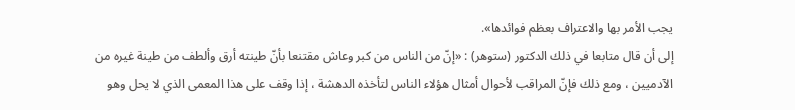يجب الأمر بها والاعتراف بعظم فوائدها».
إلى أن قال متابعا في ذلك الدكتور (ستوهر) : «إنّ من الناس من كبر وعاش مقتنعا بأنّ طينته أرق وألطف من طينة غيره من الآدميين ، ومع ذلك فإنّ المراقب لأحوال أمثال هؤلاء الناس لتأخذه الدهشة ، إذا وقف على هذا المعمى الذي لا يحل وهو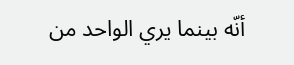أنّه بينما يري الواحد من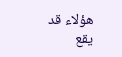هؤلاء قد يقع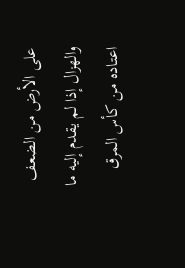على الأرض من الضعف والهزال إذا لم يقدم إليه ما اعتاده من كأس المرق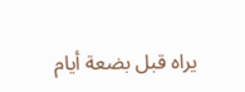يراه قبل بضعة أيام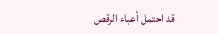قد احتمل أعباء الرقص